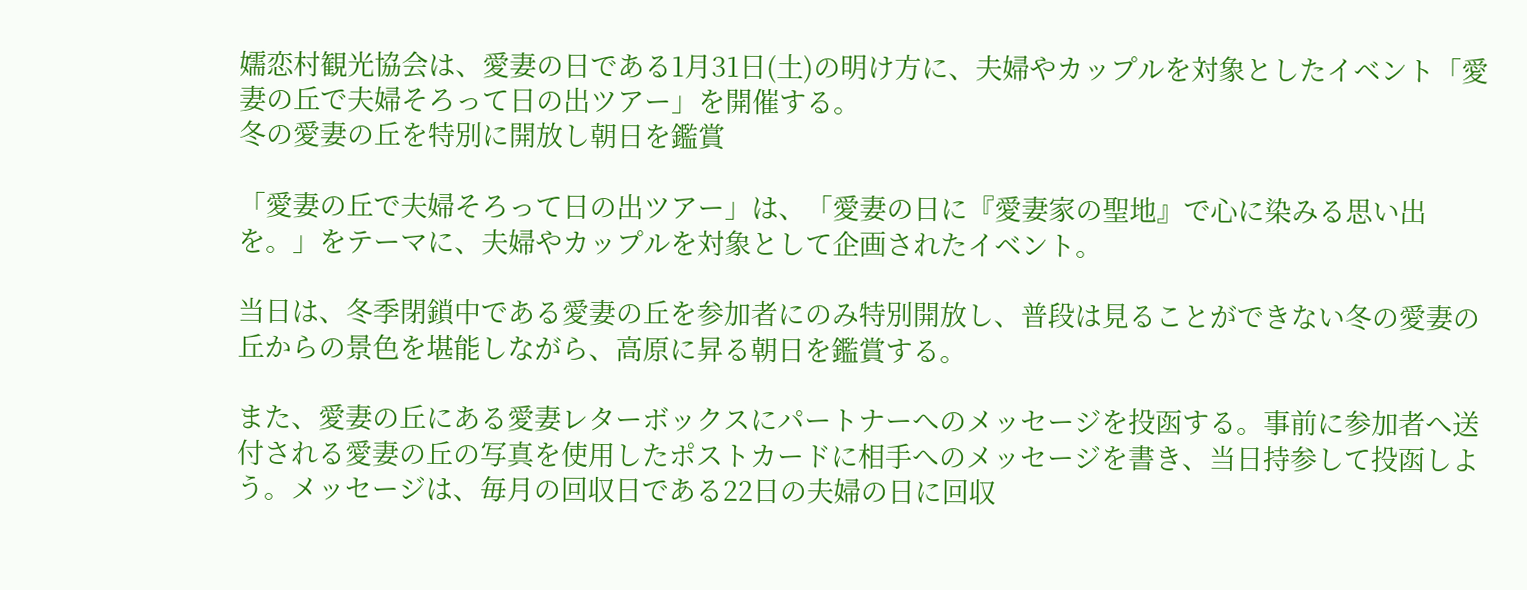嬬恋村観光協会は、愛妻の日である1月31日(土)の明け方に、夫婦やカップルを対象としたイベント「愛妻の丘で夫婦そろって日の出ツアー」を開催する。
冬の愛妻の丘を特別に開放し朝日を鑑賞

「愛妻の丘で夫婦そろって日の出ツアー」は、「愛妻の日に『愛妻家の聖地』で心に染みる思い出を。」をテーマに、夫婦やカップルを対象として企画されたイベント。

当日は、冬季閉鎖中である愛妻の丘を参加者にのみ特別開放し、普段は見ることができない冬の愛妻の丘からの景色を堪能しながら、高原に昇る朝日を鑑賞する。

また、愛妻の丘にある愛妻レターボックスにパートナーへのメッセージを投函する。事前に参加者へ送付される愛妻の丘の写真を使用したポストカードに相手へのメッセージを書き、当日持参して投函しよう。メッセージは、毎月の回収日である22日の夫婦の日に回収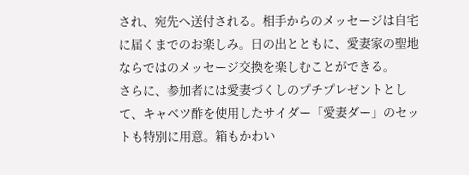され、宛先へ送付される。相手からのメッセージは自宅に届くまでのお楽しみ。日の出とともに、愛妻家の聖地ならではのメッセージ交換を楽しむことができる。
さらに、参加者には愛妻づくしのプチプレゼントとして、キャベツ酢を使用したサイダー「愛妻ダー」のセットも特別に用意。箱もかわい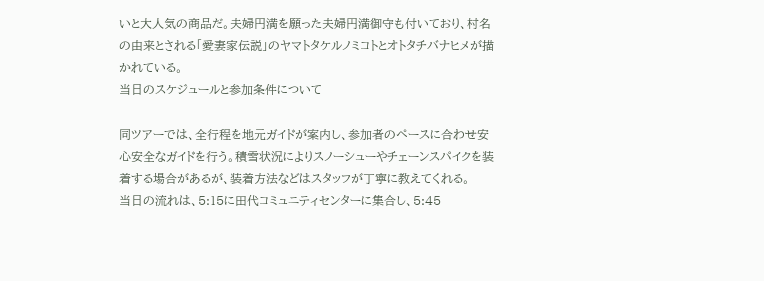いと大人気の商品だ。夫婦円満を願った夫婦円満御守も付いており、村名の由来とされる「愛妻家伝説」のヤマトタケルノミコトとオトタチバナヒメが描かれている。
当日のスケジュールと参加条件について

同ツアーでは、全行程を地元ガイドが案内し、参加者のペースに合わせ安心安全なガイドを行う。積雪状況によりスノーシューやチェーンスパイクを装着する場合があるが、装着方法などはスタッフが丁寧に教えてくれる。
当日の流れは、5:15に田代コミュニティセンターに集合し、5:45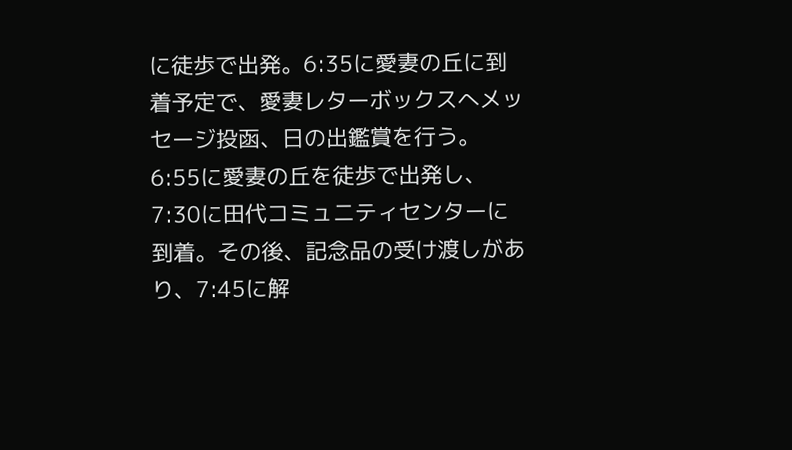に徒歩で出発。6:35に愛妻の丘に到着予定で、愛妻レターボックスへメッセージ投函、日の出鑑賞を行う。6:55に愛妻の丘を徒歩で出発し、7:30に田代コミュニティセンターに到着。その後、記念品の受け渡しがあり、7:45に解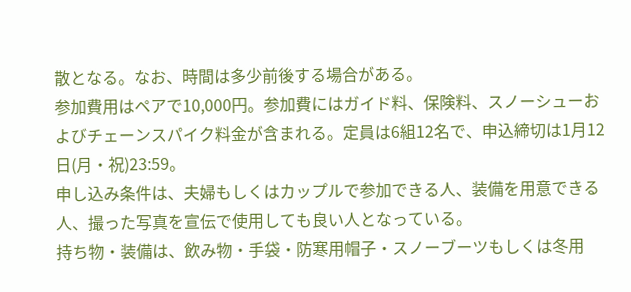散となる。なお、時間は多少前後する場合がある。
参加費用はペアで10,000円。参加費にはガイド料、保険料、スノーシューおよびチェーンスパイク料金が含まれる。定員は6組12名で、申込締切は1月12日(月・祝)23:59。
申し込み条件は、夫婦もしくはカップルで参加できる人、装備を用意できる人、撮った写真を宣伝で使用しても良い人となっている。
持ち物・装備は、飲み物・手袋・防寒用帽子・スノーブーツもしくは冬用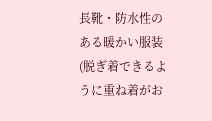長靴・防水性のある暖かい服装(脱ぎ着できるように重ね着がお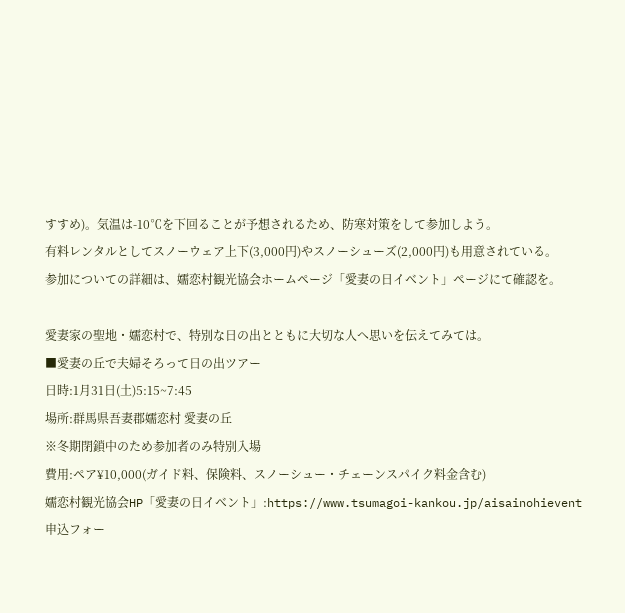すすめ)。気温は-10℃を下回ることが予想されるため、防寒対策をして参加しよう。
有料レンタルとしてスノーウェア上下(3,000円)やスノーシューズ(2,000円)も用意されている。
参加についての詳細は、嬬恋村観光協会ホームページ「愛妻の日イベント」ページにて確認を。

愛妻家の聖地・嬬恋村で、特別な日の出とともに大切な人へ思いを伝えてみては。
■愛妻の丘で夫婦そろって日の出ツアー
日時:1月31日(土)5:15~7:45
場所:群馬県吾妻郡嬬恋村 愛妻の丘
※冬期閉鎖中のため参加者のみ特別入場
費用:ペア¥10,000(ガイド料、保険料、スノーシュー・チェーンスパイク料金含む)
嬬恋村観光協会HP「愛妻の日イベント」:https://www.tsumagoi-kankou.jp/aisainohievent
申込フォー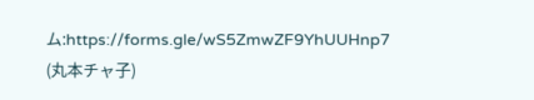ム:https://forms.gle/wS5ZmwZF9YhUUHnp7
(丸本チャ子)